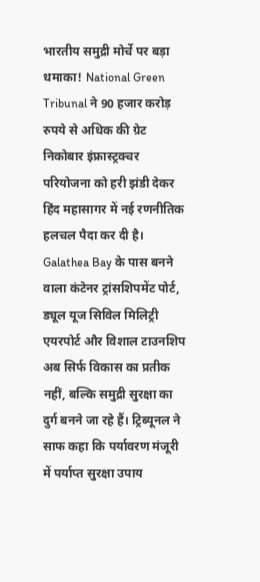भारतीय समुद्री मोर्चे पर बड़ा धमाका! National Green Tribunal ने 90 हजार करोड़ रुपये से अधिक की ग्रेट निकोबार इंफ्रास्ट्रक्चर परियोजना को हरी झंडी देकर हिंद महासागर में नई रणनीतिक हलचल पैदा कर दी है। Galathea Bay के पास बनने वाला कंटेनर ट्रांसशिपमेंट पोर्ट, ड्यूल यूज सिविल मिलिट्री एयरपोर्ट और विशाल टाउनशिप अब सिर्फ विकास का प्रतीक नहीं, बल्कि समुद्री सुरक्षा का दुर्ग बनने जा रहे हैं। ट्रिब्यूनल ने साफ कहा कि पर्यावरण मंजूरी में पर्याप्त सुरक्षा उपाय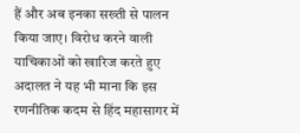हैं और अब इनका सख्ती से पालन किया जाए। विरोध करने वाली याचिकाओं को खारिज करते हुए अदालत ने यह भी माना कि इस रणनीतिक कदम से हिंद महासागर में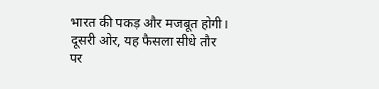भारत की पकड़ और मजबूत होगी।
दूसरी ओर, यह फैसला सीधे तौर पर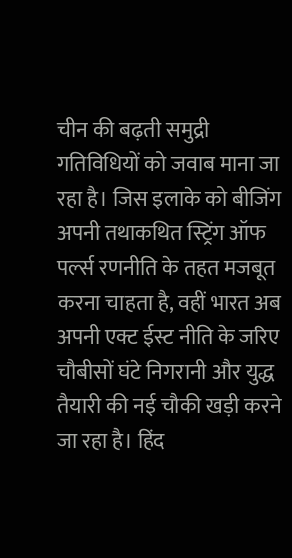चीन की बढ़ती समुद्री गतिविधियों को जवाब माना जा रहा है। जिस इलाके को बीजिंग अपनी तथाकथित स्ट्रिंग ऑफ पर्ल्स रणनीति के तहत मजबूत करना चाहता है, वहीं भारत अब अपनी एक्ट ईस्ट नीति के जरिए चौबीसों घंटे निगरानी और युद्ध तैयारी की नई चौकी खड़ी करने जा रहा है। हिंद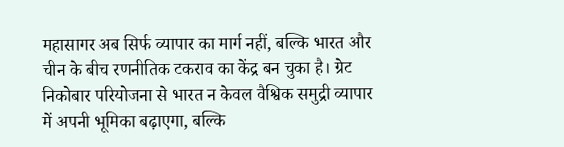महासागर अब सिर्फ व्यापार का मार्ग नहीं, बल्कि भारत और चीन के बीच रणनीतिक टकराव का केंद्र बन चुका है। ग्रेट निकोबार परियोजना से भारत न केवल वैश्विक समुद्री व्यापार में अपनी भूमिका बढ़ाएगा, बल्कि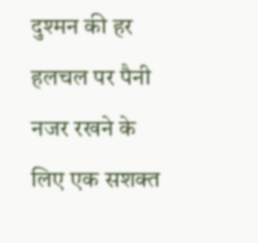दुश्मन की हर हलचल पर पैनी नजर रखने के लिए एक सशक्त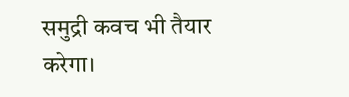समुद्री कवच भी तैयार करेगा।